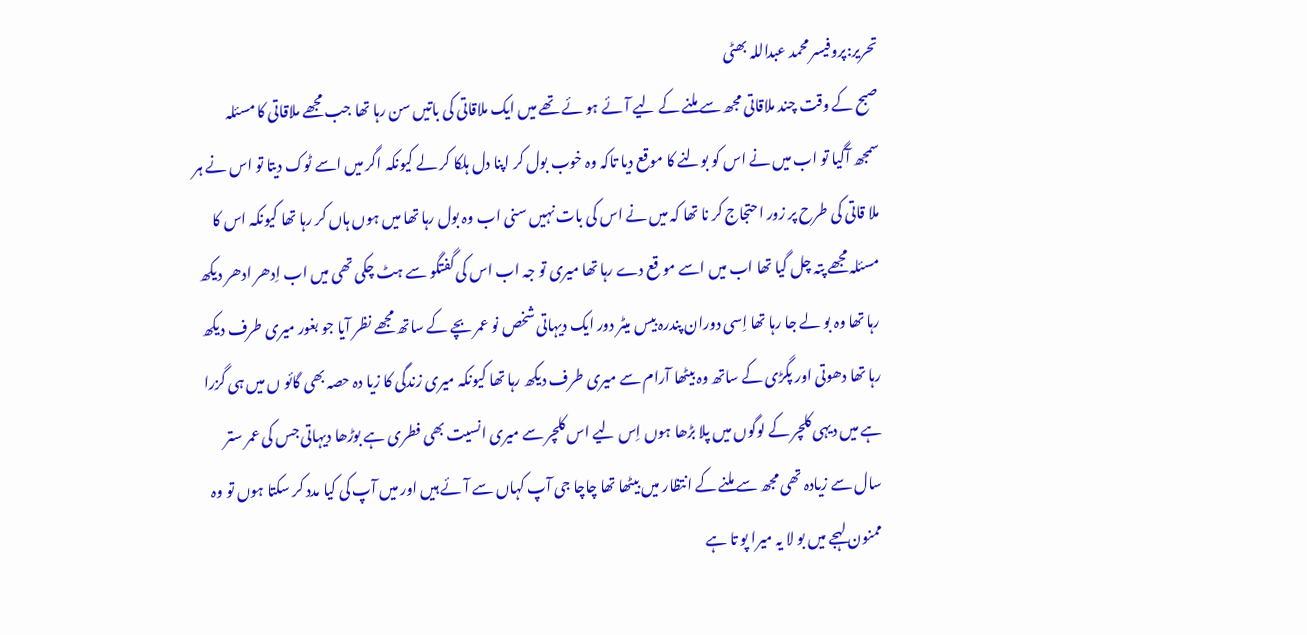تحریر:پروفیسر محمد عبداللہ بھٹی
صبح کے وقت چند ملاقاتی مجھ سے ملنے کے لیے آئے ہو ئے تھے میں ایک ملاقاتی کی باتیں سن رہا تھا جب مجھے ملاقاتی کا مسئلہ سمجھ آگیا تو اب میں نے اس کو بولنے کا موقع دیا تاکہ وہ خوب بول کر اپنا دل ہلکا کر لے کیونکہ اگر میں اسے ٹوک دیتا تو اس نے ہر ملا قاتی کی طرح پر زور احتجاج کر نا تھا کہ میں نے اس کی بات نہیں سنی اب وہ بول رہا تھا میں ہوں ہاں کر رہا تھا کیونکہ اس کا مسئلہ مجھے پتہ چل گیا تھا اب میں اسے مو قع دے رہا تھا میری تو جہ اب اس کی گفتگو سے ہٹ چکی تھی میں اب اِدھر ادھر دیکھ رہا تھا وہ بو لے جا رہا تھا اِسی دوران پندرہ بیس میٹر دور ایک دیہاتی شخص نو عمر بچے کے ساتھ مجھے نظر آیا جو بغور میری طرف دیکھ رہا تھا دھوتی اور پگڑی کے ساتھ وہ بیٹھا آرام سے میری طرف دیکھ رہا تھا کیونکہ میری زندگی کا زیا دہ حصہ بھی گائو ں میں ہی گزرا ہے میں دیہی کلچر کے لوگوں میں پلا بڑھا ہوں اِس لیے اس کلچر سے میری انسیت بھی فطری ہے بوڑھا دیہاتی جس کی عمر ستر سال سے زیادہ تھی مجھ سے ملنے کے انتظار میں بیٹھا تھا چاچا جی آپ کہاں سے آئے ہیں اور میں آپ کی کیا مدد کر سکتا ہوں تو وہ ممنون لہجے میں بو لا یہ میرا پو تا ہے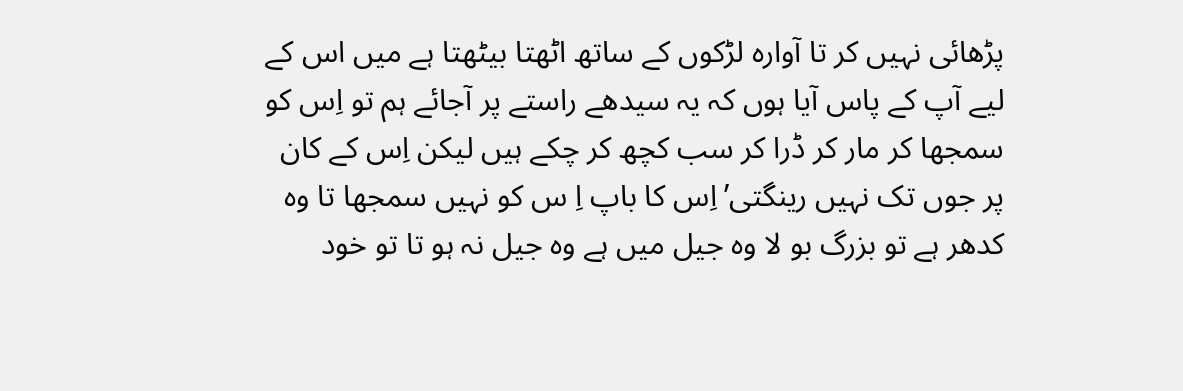پڑھائی نہیں کر تا آوارہ لڑکوں کے ساتھ اٹھتا بیٹھتا ہے میں اس کے لیے آپ کے پاس آیا ہوں کہ یہ سیدھے راستے پر آجائے ہم تو اِس کو سمجھا کر مار کر ڈرا کر سب کچھ کر چکے ہیں لیکن اِس کے کان پر جوں تک نہیں رینگتی’ اِس کا باپ اِ س کو نہیں سمجھا تا وہ کدھر ہے تو بزرگ بو لا وہ جیل میں ہے وہ جیل نہ ہو تا تو خود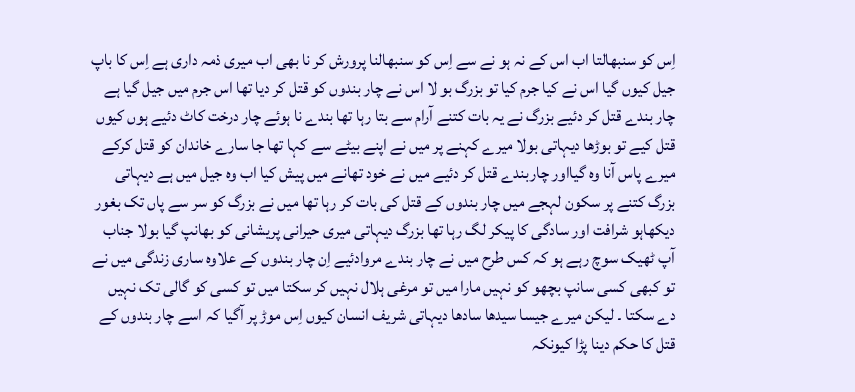اِس کو سنبھالتا اب اس کے نہ ہو نے سے اِس کو سنبھالنا پرورش کر نا بھی اب میری ذمہ داری ہے اِس کا باپ جیل کیوں گیا اس نے کیا جرم کیا تو بزرگ بو لا اس نے چار بندوں کو قتل کر دیا تھا اس جرم میں جیل گیا ہے چار بندے قتل کر دئیے بزرگ نے یہ بات کتنے آرام سے بتا رہا تھا بندے نا ہوئے چار درخت کاٹ دئیے ہوں کیوں قتل کیے تو بوڑھا دیہاتی بولا میرے کہنے پر میں نے اپنے بیٹے سے کہا تھا جا سارے خاندان کو قتل کرکے میرے پاس آنا وہ گیااور چاربندے قتل کر دئیے میں نے خود تھانے میں پیش کیا اب وہ جیل میں ہے دیہاتی بزرگ کتنے پر سکون لہجے میں چار بندوں کے قتل کی بات کر رہا تھا میں نے بزرگ کو سر سے پاں تک بغور دیکھاہو شرافت اور سادگی کا پیکر لگ رہا تھا بزرگ دیہاتی میری حیرانی پریشانی کو بھانپ گیا بولا جناب آپ ٹھیک سوچ رہے ہو کہ کس طرح میں نے چار بندے مروادئیے اِن چار بندوں کے علاوہ ساری زندگی میں نے تو کبھی کسی سانپ بچھو کو نہیں مارا میں تو مرغی ہلال نہیں کر سکتا میں تو کسی کو گالی تک نہیں دے سکتا ۔ لیکن میرے جیسا سیدھا سادھا دیہاتی شریف انسان کیوں اِس موڑ پر آگیا کہ اسے چار بندوں کے قتل کا حکم دینا پڑا کیونکہ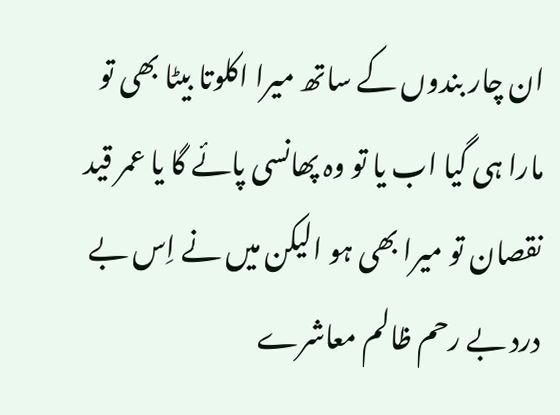ان چار بندوں کے ساتھ میرا اکلوتا بیٹا بھی تو مارا ہی گیا اب یا تو وہ پھانسی پائے گا یا عمر قید نقصان تو میرا بھی ہو الیکن میں نے اِس بے درد بے رحم ظالم معاشرے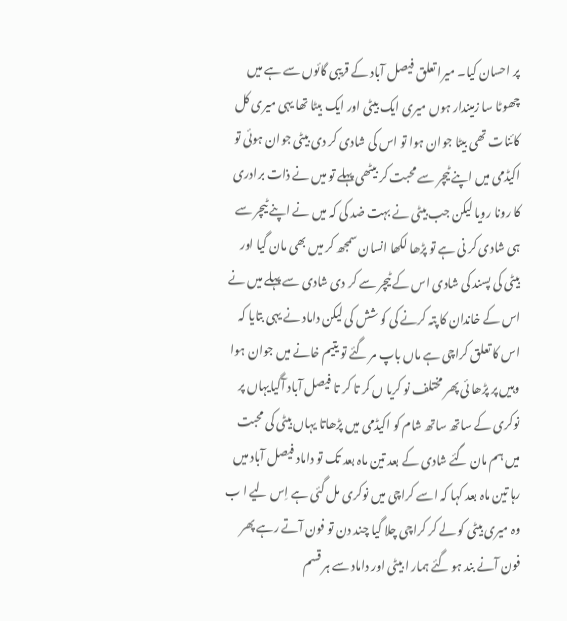پر احسان کیا۔ میرا تعلق فیصل آباد کے قریبی گائوں سے ہے میں چھوٹا سا زمیندار ہوں میری ایک بیٹی اور ایک بیٹا تھا یہی میری کل کائنات تھی بیٹا جوان ہوا تو اس کی شادی کر دی بیٹی جوان ہوئی تو اکیڈمی میں اپنے ٹیچر سے محبت کر بیٹھی پہلے تو میں نے ذات برادری کا رونا رویا لیکن جب بیٹی نے بہت ضد کی کہ میں نے اپنے ٹیچر سے ہی شادی کر نی ہے تو پڑھا لکھا انسان سمجھ کر میں بھی مان گیا اور بیٹی کی پسند کی شادی اس کے ٹیچر سے کر دی شادی سے پہلے میں نے اس کے خاندان کا پتہ کرنے کی کو شش کی لیکن داماد نے یہی بتایا کہ اس کا تعلق کراچی ہے ماں باپ مر گئے تو یتیم خانے میں جوان ہوا وہیں پر پڑھا ئی پھر مختلف نو کریا ں کر تا کر تا فیصل آباد آگیایہاں پر نوکری کے ساتھ ساتھ شام کو اکیڈمی میں پڑھاتا یہاں بیٹی کی محبت میں ہم مان گئے شادی کے بعد تین ماہ بعد تک تو داماد فیصل آباد میں رہا تین ماہ بعد کہا کہ اسے کراچی میں نوکری مل گئی ہے اِس لیے ا ب وہ میری بیٹی کو لے کر کراچی چلا گیا چند دن تو فون آتے رہے پھر فون آنے بند ہو گئے ہمار ا بیٹی اور داماد سے ہر قسم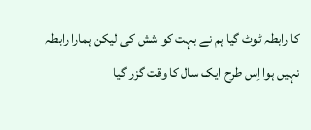کا رابطہ ٹوٹ گیا ہم نے بہت کو شش کی لیکن ہمارا رابطہ نہیں ہوا اِس طرح ایک سال کا وقت گزر گیا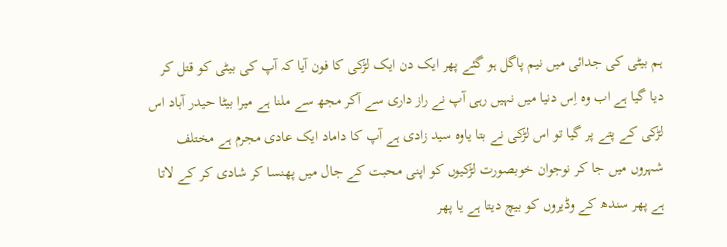ہم بیٹی کی جدائی میں نیم پاگل ہو گئے پھر ایک دن ایک لڑکی کا فون آیا کہ آپ کی بیٹی کو قتل کر دیا گیا ہے اب وہ اِس دنیا میں نہیں رہی آپ نے راز داری سے آکر مجھ سے ملنا ہے میرا بیٹا حیدر آباد اس لڑکی کے پتے پر گیا تو اس لڑکی نے بتا یاوہ سید زادی ہے آپ کا داماد ایک عادی مجرم ہے مختلف شہروں میں جا کر نوجوان خوبصورت لڑکیوں کو اپنی محبت کے جال میں پھنسا کر شادی کر کے لاتا ہے پھر سندھ کے وڈیروں کو بیچ دیتا ہے یا پھر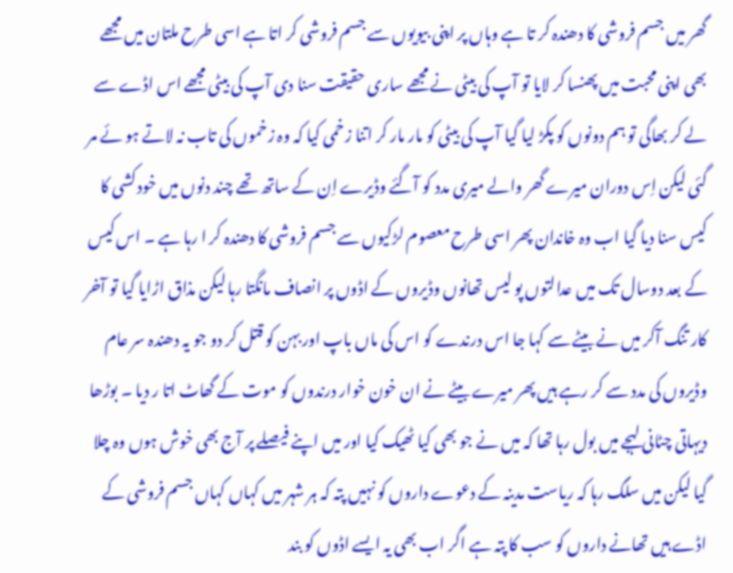گھر میں جسم فروشی کا دھندہ کر تا ہے وہاں پر اپنی بیویوں سے جسم فروشی کر اتا ہے اسی طرح ملتان میں مجھے بھی اپنی محبت میں پھنسا کر لایا تو آپ کی بیٹی نے مجھے ساری حقیقت سنا دی آپ کی بیٹی مجھے اس اڈے سے لے کر بھاگی تو ہم دونوں کو پکڑ لیا گیا آپ کی بیٹی کو مار مار کر اتنا زخمی کیا کہ وہ زخموں کی تاب نہ لاتے ہو ئے مر گئی لیکن اِس دوران میرے گھر والے میری مدد کو آگئے وڈیرے اِن کے ساتھ تھے چند دنوں میں خود کشی کا کیس سنا دیا گیا اب وہ خاندان پھر اسی طرح معصوم لڑکیوں سے جسم فروشی کا دھندہ کر ا رہا ہے ۔ اس کیس کے بعد دوسال تک میں عدالتوں پو لیس تھانوں وڈیروں کے اڈوں پر انصاف مانگتا رہا لیکن مذاق اڑایا گیا تو آخر کار تنگ آکر میں نے بیٹے سے کہا جا اس درندے کو اس کی ماں باپ اور بہن کو قتل کر دو جو یہ دھندہ سر عام وڈیروں کی مدد سے کر رہے ہیں پھر میرے بیٹے نے ان خون خوار درندوں کو موت کے گھاٹ اتا ر دیا ۔ بوڑھا دیہاتی چٹانی لہجے میں بول رہا تھا کہ میں نے جو بھی کیا ٹھیک کیا اور میں اپنے فیصلے پر آج بھی خوش ہوں وہ چلا گیا لیکن میں سلگ رہا کہ ریاست مدینہ کے دعوے داروں کو نہیں پتہ کہ ہر شہر میں کہاں کہاں جسم فروشی کے اڈے ہیں تھانے داروں کو سب کا پتہ ہے اگر اب بھی یہ ایسے اڈوں کو بند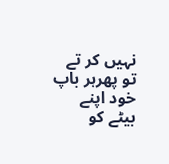نہیں کر تے تو پھرہر باپ خود اپنے بیٹے کو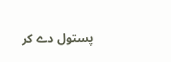پستول دے کر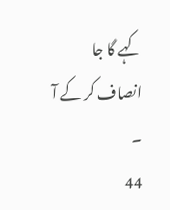کہے گا جا انصاف کر کے آ ۔
44